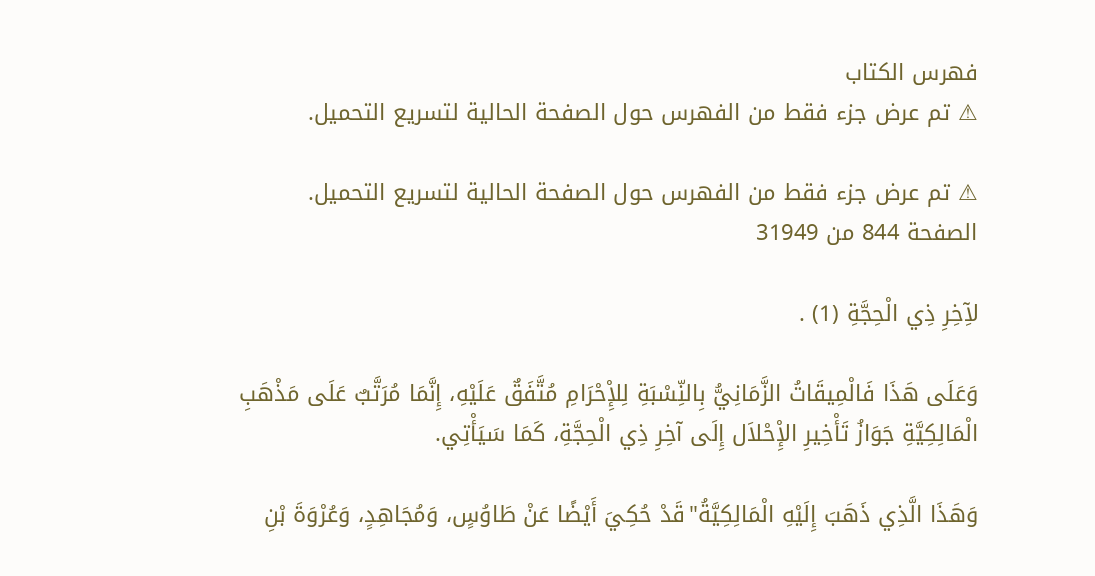فهرس الكتاب
⚠ تم عرض جزء فقط من الفهرس حول الصفحة الحالية لتسريع التحميل.

⚠ تم عرض جزء فقط من الفهرس حول الصفحة الحالية لتسريع التحميل.
الصفحة 844 من 31949

لآِخِرِ ذِي الْحِجَّةِ (1) .

وَعَلَى هَذَا فَالْمِيقَاتُ الزَّمَانِيُّ بِالنِّسْبَةِ لِلإِْحْرَامِ مُتَّفَقٌ عَلَيْهِ، إِنَّمَا مُرَتَّبٌ عَلَى مَذْهَبِ الْمَالِكِيَّةِ جَوَازُ تَأْخِيرِ الإِْحْلاَل إِلَى آخِرِ ذِي الْحِجَّةِ، كَمَا سَيَأْتِي.

وَهَذَا الَّذِي ذَهَبَ إِلَيْهِ الْمَالِكِيَّةُ"قَدْ حُكِيَ أَيْضًا عَنْ طَاوُسٍ، وَمُجَاهِدٍ، وَعُرْوَةَ بْنِ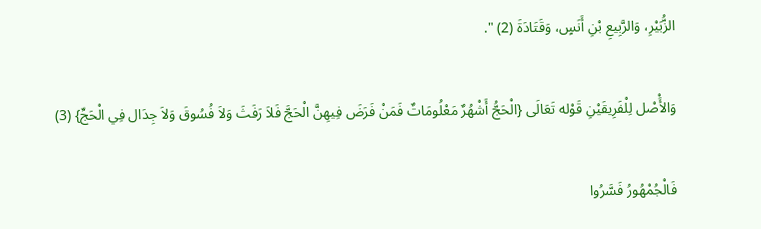الزُّبَيْرِ، وَالرَّبِيعِ بْنِ أَنَسٍ، وَقَتَادَةَ (2) ".

وَالأَْصْل لِلْفَرِيقَيْنِ قَوْله تَعَالَى {الْحَجُّ أَشْهُرٌ مَعْلُومَاتٌ فَمَنْ فَرَضَ فِيهِنَّ الْحَجَّ فَلاَ رَفَثَ وَلاَ فُسُوقَ وَلاَ جِدَال فِي الْحَجِّ} (3)

فَالْجُمْهُورُ فَسَّرُوا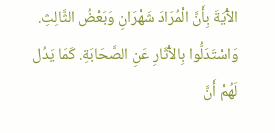الآْيَةَ بِأَنَّ الْمُرَادَ شَهْرَانِ وَبَعْضُ الثَّالِثِ. وَاسْتَدَلُّوا بِالآْثَارِ عَنِ الصَّحَابَةِ. كَمَا يَدُل لَهُمْ أَنَّ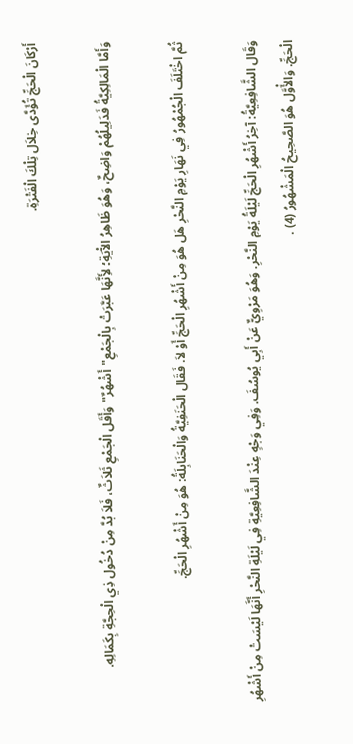أَرْكَانَ الْحَجِّ تُؤَدَّى خِلاَل تِلْكَ الْفَتْرَةِ.

وَأَمَّا الْمَالِكِيَّةُ فَدَلِيلُهُمْ وَاضِحٌ، وَهُوَ ظَاهِرُ الآْيَةِ؛ لأَِنَّهَا عَبَّرَتْ بِالْجَمْعِ"أَشْهُرٌ"وَأَقَل الْجَمْعِ ثَلاَثٌ، فَلاَ بُدَّ مِنْ دُخُول ذِي الْحِجَّةِ بِكَمَالِهِ.

ثُمَّ اخْتَلَفَ الْجُمْهُورُ فِي نَهَارِ يَوْمِ النَّحْرِ هَل هُوَ مِنْ أَشْهُرِ الْحَجِّ أَوْ لاَ. فَقَال الْحَنَفِيَّةُ وَالْحَنَابِلَةُ: هُوَ مِنْ أَشْهُرِ الْحَجِّ.

وَقَال الشَّافِعِيَّةُ: آخِرُ أَشْهُرِ الْحَجِّ لَيْلَةُ يَوْمِ النَّحْرِ. وَهُوَ مَرْوِيٌّ عَنْ أَبِي يُوسُفَ. وَفِي وَجْهٍ عِنْدَ الشَّافِعِيَّةِ فِي لَيْلَةِ النَّحْرِ أَنَّهَا لَيْسَتْ مِنْ أَشْهُرِ الْحَجِّ. وَالأَْوَّل هُوَ الصَّحِيحُ الْمَشْهُورُ (4) .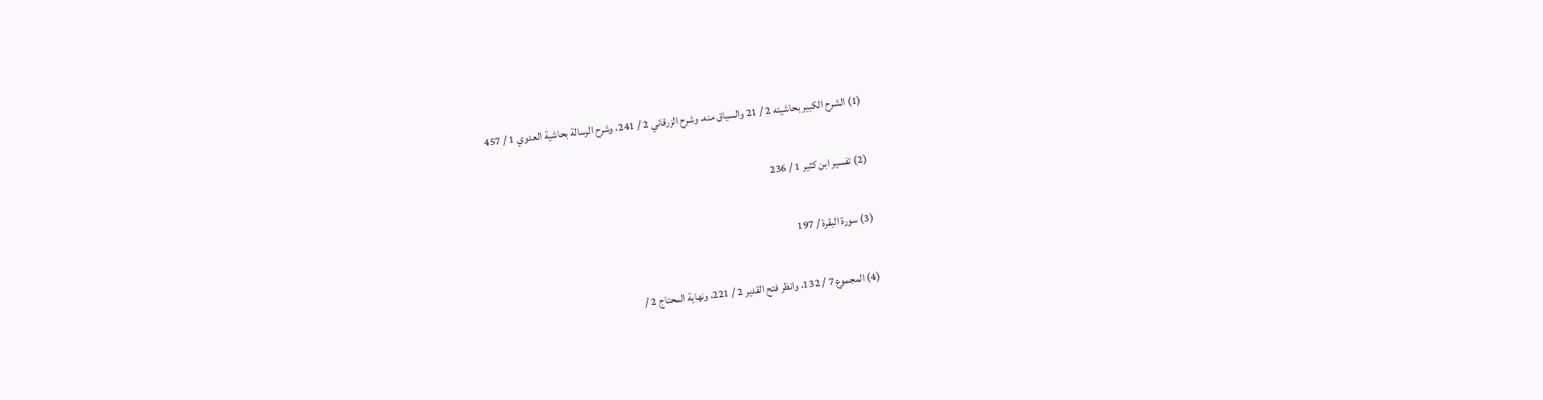(1) الشرح الكبير بحاشيته 2 / 21 والسياق منه، وشرح الزرقاني 2 / 241، وشرح الرسالة بحاشية العدوي 1 / 457

(2) تفسير ابن كثير 1 / 236

(3) سورة البقرة / 197

(4) المجموع 7 / 132، وانظر فتح القدير 2 / 221، ونهاية المحتاج 2 /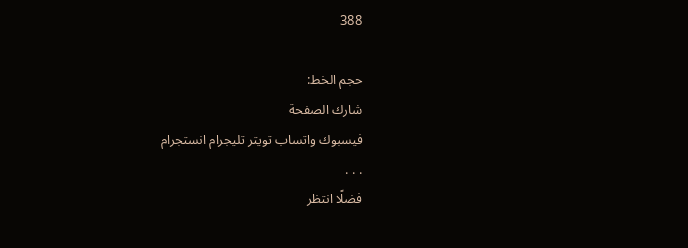388

حجم الخط:
شارك الصفحة
فيسبوك واتساب تويتر تليجرام انستجرام
. . .
فضلًا انتظر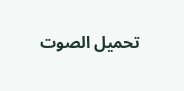تحميل الصوت